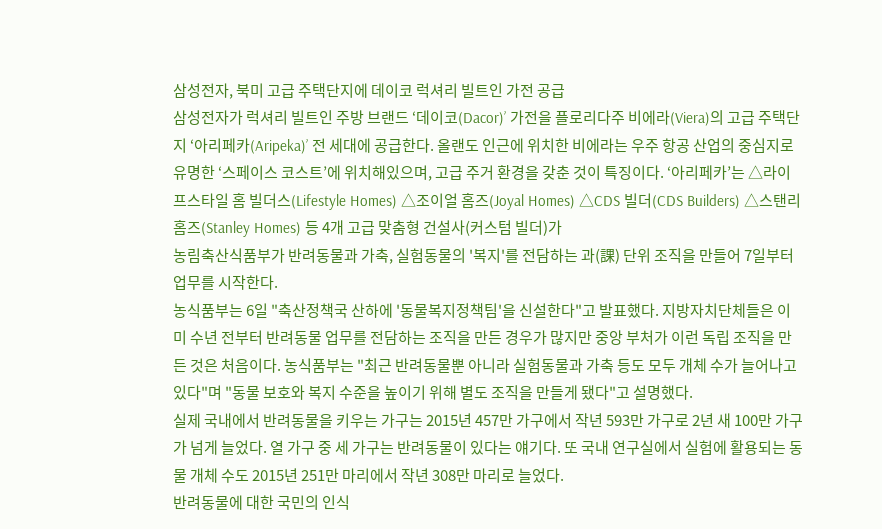삼성전자, 북미 고급 주택단지에 데이코 럭셔리 빌트인 가전 공급
삼성전자가 럭셔리 빌트인 주방 브랜드 ‘데이코(Dacor)’ 가전을 플로리다주 비에라(Viera)의 고급 주택단지 ‘아리페카(Aripeka)’ 전 세대에 공급한다. 올랜도 인근에 위치한 비에라는 우주 항공 산업의 중심지로 유명한 ‘스페이스 코스트’에 위치해있으며, 고급 주거 환경을 갖춘 것이 특징이다. ‘아리페카’는 △라이프스타일 홈 빌더스(Lifestyle Homes) △조이얼 홈즈(Joyal Homes) △CDS 빌더(CDS Builders) △스탠리 홈즈(Stanley Homes) 등 4개 고급 맞춤형 건설사(커스텀 빌더)가
농림축산식품부가 반려동물과 가축, 실험동물의 '복지'를 전담하는 과(課) 단위 조직을 만들어 7일부터 업무를 시작한다.
농식품부는 6일 "축산정책국 산하에 '동물복지정책팀'을 신설한다"고 발표했다. 지방자치단체들은 이미 수년 전부터 반려동물 업무를 전담하는 조직을 만든 경우가 많지만 중앙 부처가 이런 독립 조직을 만든 것은 처음이다. 농식품부는 "최근 반려동물뿐 아니라 실험동물과 가축 등도 모두 개체 수가 늘어나고 있다"며 "동물 보호와 복지 수준을 높이기 위해 별도 조직을 만들게 됐다"고 설명했다.
실제 국내에서 반려동물을 키우는 가구는 2015년 457만 가구에서 작년 593만 가구로 2년 새 100만 가구가 넘게 늘었다. 열 가구 중 세 가구는 반려동물이 있다는 얘기다. 또 국내 연구실에서 실험에 활용되는 동물 개체 수도 2015년 251만 마리에서 작년 308만 마리로 늘었다.
반려동물에 대한 국민의 인식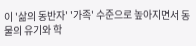이 '삶의 동반자' '가족' 수준으로 높아지면서 동물의 유기와 학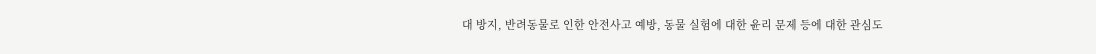대 방지, 반려동물로 인한 안전사고 예방, 동물 실험에 대한 윤리 문제 등에 대한 관심도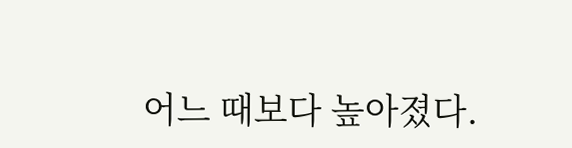어느 때보다 높아졌다.